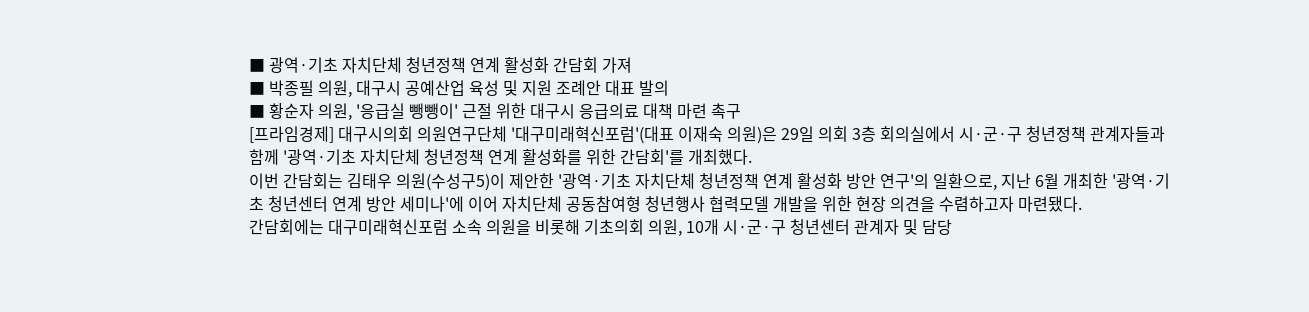■ 광역·기초 자치단체 청년정책 연계 활성화 간담회 가져
■ 박종필 의원, 대구시 공예산업 육성 및 지원 조례안 대표 발의
■ 황순자 의원, '응급실 뺑뺑이' 근절 위한 대구시 응급의료 대책 마련 촉구
[프라임경제] 대구시의회 의원연구단체 '대구미래혁신포럼'(대표 이재숙 의원)은 29일 의회 3층 회의실에서 시·군·구 청년정책 관계자들과 함께 '광역·기초 자치단체 청년정책 연계 활성화를 위한 간담회'를 개최했다.
이번 간담회는 김태우 의원(수성구5)이 제안한 '광역·기초 자치단체 청년정책 연계 활성화 방안 연구'의 일환으로, 지난 6월 개최한 '광역·기초 청년센터 연계 방안 세미나'에 이어 자치단체 공동참여형 청년행사 협력모델 개발을 위한 현장 의견을 수렴하고자 마련됐다.
간담회에는 대구미래혁신포럼 소속 의원을 비롯해 기초의회 의원, 10개 시·군·구 청년센터 관계자 및 담당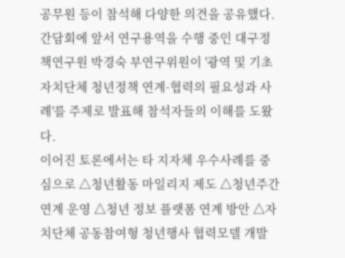공무원 등이 참석해 다양한 의견을 공유했다.
간담회에 앞서 연구용역을 수행 중인 대구정책연구원 박경숙 부연구위원이 '광역 및 기초자치단체 청년정책 연계·협력의 필요성과 사례'를 주제로 발표해 참석자들의 이해를 도왔다.
이어진 토론에서는 타 지자체 우수사례를 중심으로 △청년활동 마일리지 제도 △청년주간 연계 운영 △청년 정보 플랫폼 연계 방안 △자치단체 공동참여형 청년행사 협력모델 개발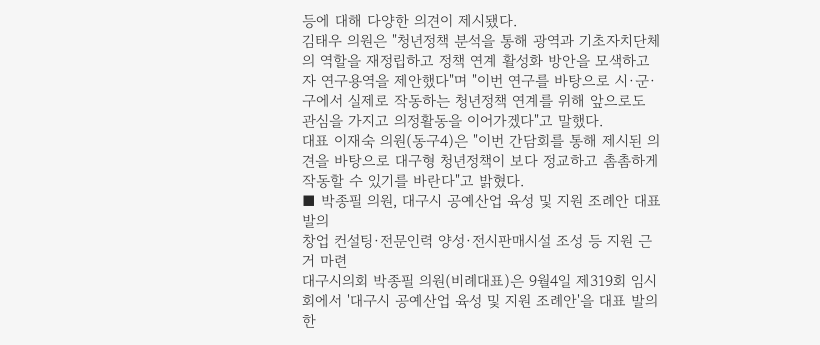등에 대해 다양한 의견이 제시됐다.
김태우 의원은 "청년정책 분석을 통해 광역과 기초자치단체의 역할을 재정립하고 정책 연계 활성화 방안을 모색하고자 연구용역을 제안했다"며 "이번 연구를 바탕으로 시·군·구에서 실제로 작동하는 청년정책 연계를 위해 앞으로도 관심을 가지고 의정활동을 이어가겠다"고 말했다.
대표 이재숙 의원(동구4)은 "이번 간담회를 통해 제시된 의견을 바탕으로 대구형 청년정책이 보다 정교하고 촘촘하게 작동할 수 있기를 바란다"고 밝혔다.
■ 박종필 의원, 대구시 공예산업 육성 및 지원 조례안 대표 발의
창업 컨설팅·전문인력 양성·전시판매시설 조성 등 지원 근거 마련
대구시의회 박종필 의원(비례대표)은 9월4일 제319회 임시회에서 '대구시 공예산업 육성 및 지원 조례안'을 대표 발의한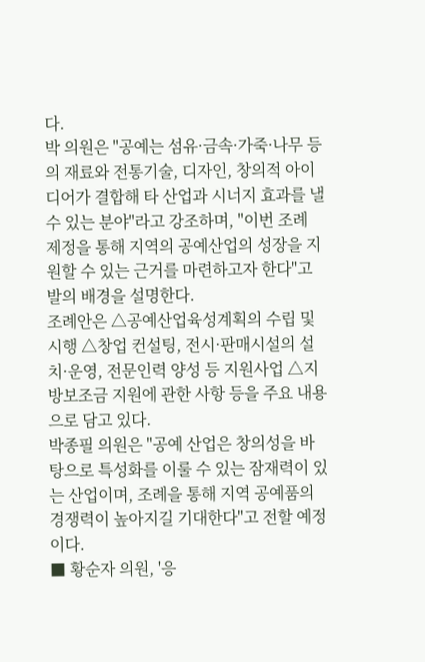다.
박 의원은 "공예는 섬유·금속·가죽·나무 등의 재료와 전통기술, 디자인, 창의적 아이디어가 결합해 타 산업과 시너지 효과를 낼 수 있는 분야"라고 강조하며, "이번 조례 제정을 통해 지역의 공예산업의 성장을 지원할 수 있는 근거를 마련하고자 한다"고 발의 배경을 설명한다.
조례안은 △공예산업육성계획의 수립 및 시행 △창업 컨설팅, 전시·판매시설의 설치·운영, 전문인력 양성 등 지원사업 △지방보조금 지원에 관한 사항 등을 주요 내용으로 담고 있다.
박종필 의원은 "공예 산업은 창의성을 바탕으로 특성화를 이룰 수 있는 잠재력이 있는 산업이며, 조례을 통해 지역 공예품의 경쟁력이 높아지길 기대한다"고 전할 예정이다.
■ 황순자 의원, '응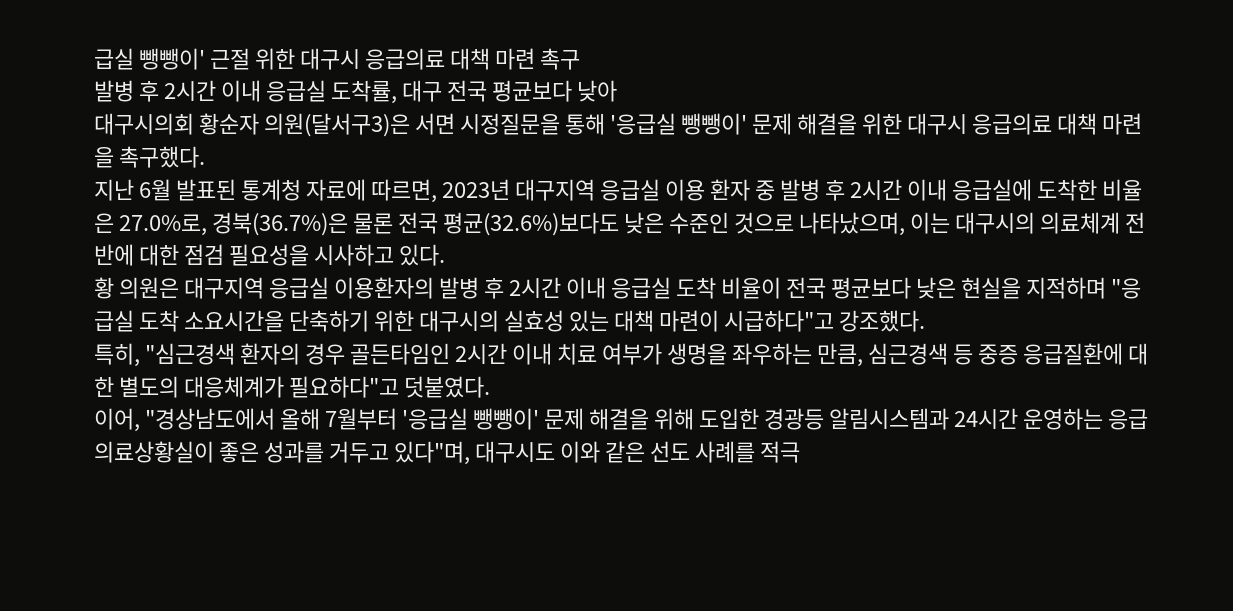급실 뺑뺑이' 근절 위한 대구시 응급의료 대책 마련 촉구
발병 후 2시간 이내 응급실 도착률, 대구 전국 평균보다 낮아
대구시의회 황순자 의원(달서구3)은 서면 시정질문을 통해 '응급실 뺑뺑이' 문제 해결을 위한 대구시 응급의료 대책 마련을 촉구했다.
지난 6월 발표된 통계청 자료에 따르면, 2023년 대구지역 응급실 이용 환자 중 발병 후 2시간 이내 응급실에 도착한 비율은 27.0%로, 경북(36.7%)은 물론 전국 평균(32.6%)보다도 낮은 수준인 것으로 나타났으며, 이는 대구시의 의료체계 전반에 대한 점검 필요성을 시사하고 있다.
황 의원은 대구지역 응급실 이용환자의 발병 후 2시간 이내 응급실 도착 비율이 전국 평균보다 낮은 현실을 지적하며 "응급실 도착 소요시간을 단축하기 위한 대구시의 실효성 있는 대책 마련이 시급하다"고 강조했다.
특히, "심근경색 환자의 경우 골든타임인 2시간 이내 치료 여부가 생명을 좌우하는 만큼, 심근경색 등 중증 응급질환에 대한 별도의 대응체계가 필요하다"고 덧붙였다.
이어, "경상남도에서 올해 7월부터 '응급실 뺑뺑이' 문제 해결을 위해 도입한 경광등 알림시스템과 24시간 운영하는 응급의료상황실이 좋은 성과를 거두고 있다"며, 대구시도 이와 같은 선도 사례를 적극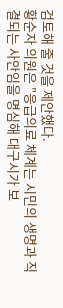검토해 줄 것을 제안했다.
황순자 의원은 "응급의료 체계는 시민의 생명과 직결되는 사안임을 명심해 대구시가 보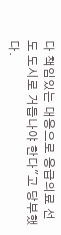다 책임있는 대응으로 응급의료 선도 도시로 거듭나야 한다"고 당부했다.